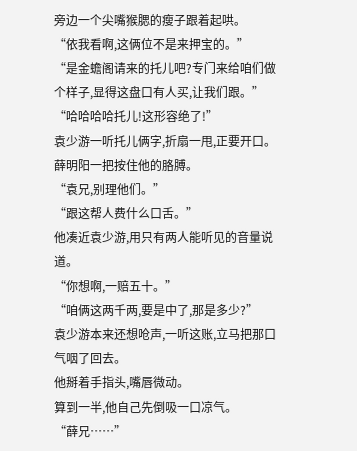旁边一个尖嘴猴腮的瘦子跟着起哄。
“依我看啊,这俩位不是来押宝的。”
“是金蟾阁请来的托儿吧?专门来给咱们做个样子,显得这盘口有人买,让我们跟。”
“哈哈哈哈托儿!这形容绝了!”
袁少游一听托儿俩字,折扇一甩,正要开口。
薛明阳一把按住他的胳膊。
“袁兄,别理他们。”
“跟这帮人费什么口舌。”
他凑近袁少游,用只有两人能听见的音量说道。
“你想啊,一赔五十。”
“咱俩这两千两,要是中了,那是多少?”
袁少游本来还想呛声,一听这账,立马把那口气咽了回去。
他掰着手指头,嘴唇微动。
算到一半,他自己先倒吸一口凉气。
“薛兄……”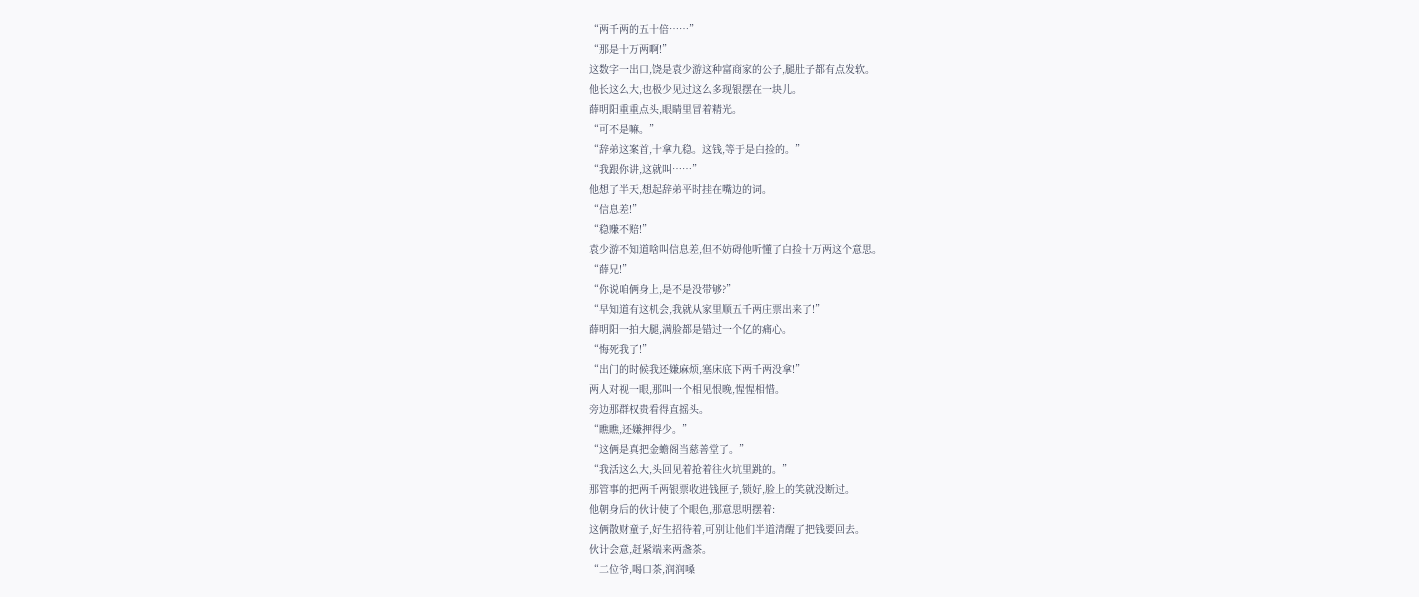“两千两的五十倍……”
“那是十万两啊!”
这数字一出口,饶是袁少游这种富商家的公子,腿肚子都有点发软。
他长这么大,也极少见过这么多现银摆在一块儿。
薛明阳重重点头,眼睛里冒着精光。
“可不是嘛。”
“辞弟这案首,十拿九稳。这钱,等于是白捡的。”
“我跟你讲,这就叫……”
他想了半天,想起辞弟平时挂在嘴边的词。
“信息差!”
“稳赚不赔!”
袁少游不知道啥叫信息差,但不妨碍他听懂了白捡十万两这个意思。
“薛兄!”
“你说咱俩身上,是不是没带够?”
“早知道有这机会,我就从家里顺五千两庄票出来了!”
薛明阳一拍大腿,满脸都是错过一个亿的痛心。
“悔死我了!”
“出门的时候我还嫌麻烦,塞床底下两千两没拿!”
两人对视一眼,那叫一个相见恨晚,惺惺相惜。
旁边那群权贵看得直摇头。
“瞧瞧,还嫌押得少。”
“这俩是真把金蟾阁当慈善堂了。”
“我活这么大,头回见着抢着往火坑里跳的。”
那管事的把两千两银票收进钱匣子,锁好,脸上的笑就没断过。
他朝身后的伙计使了个眼色,那意思明摆着:
这俩散财童子,好生招待着,可别让他们半道清醒了把钱要回去。
伙计会意,赶紧端来两盏茶。
“二位爷,喝口茶,润润嗓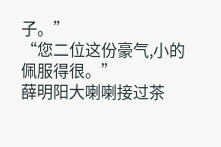子。”
“您二位这份豪气,小的佩服得很。”
薛明阳大喇喇接过茶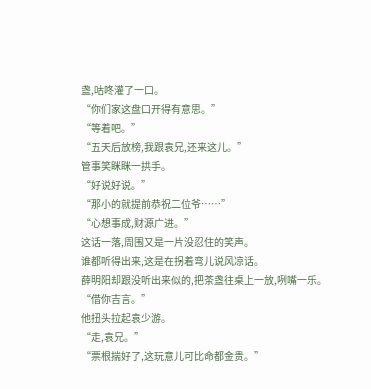盏,咕咚灌了一口。
“你们家这盘口开得有意思。”
“等着吧。”
“五天后放榜,我跟袁兄,还来这儿。”
管事笑眯眯一拱手。
“好说好说。”
“那小的就提前恭祝二位爷……”
“心想事成,财源广进。”
这话一落,周围又是一片没忍住的笑声。
谁都听得出来,这是在拐着弯儿说风凉话。
薛明阳却跟没听出来似的,把茶盏往桌上一放,咧嘴一乐。
“借你吉言。”
他扭头拉起袁少游。
“走,袁兄。”
“票根揣好了,这玩意儿可比命都金贵。”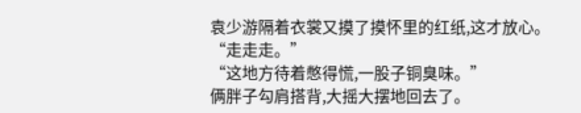袁少游隔着衣裳又摸了摸怀里的红纸,这才放心。
“走走走。”
“这地方待着憋得慌,一股子铜臭味。”
俩胖子勾肩搭背,大摇大摆地回去了。